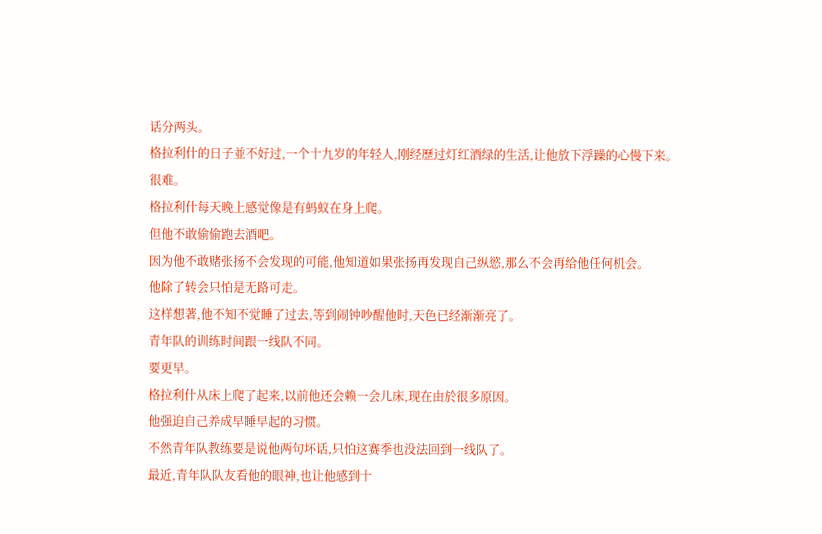话分两头。
格拉利什的日子並不好过,一个十九岁的年轻人,刚经歷过灯红酒绿的生活,让他放下浮躁的心慢下来。
很难。
格拉利什每天晚上感觉像是有蚂蚁在身上爬。
但他不敢偷偷跑去酒吧。
因为他不敢赌张扬不会发现的可能,他知道如果张扬再发现自己纵慾,那么不会再给他任何机会。
他除了转会只怕是无路可走。
这样想著,他不知不觉睡了过去,等到闹钟吵醒他时,天色已经渐渐亮了。
青年队的训练时间跟一线队不同。
要更早。
格拉利什从床上爬了起来,以前他还会赖一会儿床,现在由於很多原因。
他强迫自己养成早睡早起的习惯。
不然青年队教练要是说他两句坏话,只怕这赛季也没法回到一线队了。
最近,青年队队友看他的眼神,也让他感到十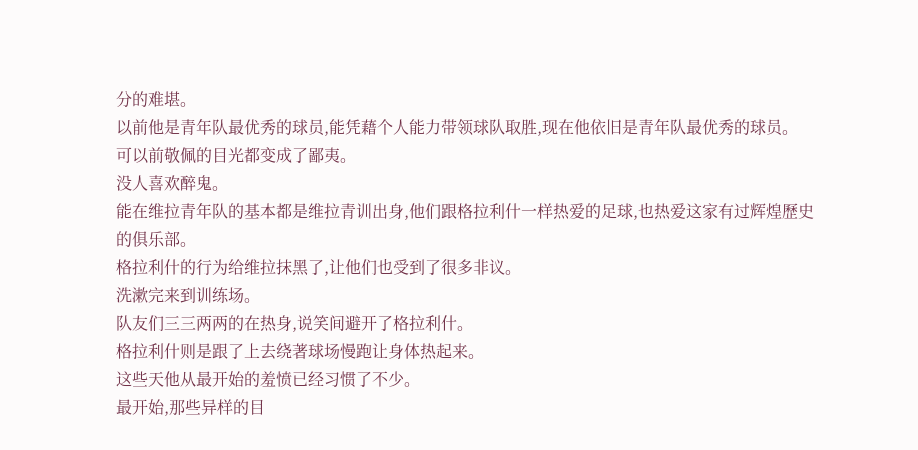分的难堪。
以前他是青年队最优秀的球员,能凭藉个人能力带领球队取胜,现在他依旧是青年队最优秀的球员。
可以前敬佩的目光都变成了鄙夷。
没人喜欢醉鬼。
能在维拉青年队的基本都是维拉青训出身,他们跟格拉利什一样热爱的足球,也热爱这家有过辉煌歷史的俱乐部。
格拉利什的行为给维拉抹黑了,让他们也受到了很多非议。
洗漱完来到训练场。
队友们三三两两的在热身,说笑间避开了格拉利什。
格拉利什则是跟了上去绕著球场慢跑让身体热起来。
这些天他从最开始的羞愤已经习惯了不少。
最开始,那些异样的目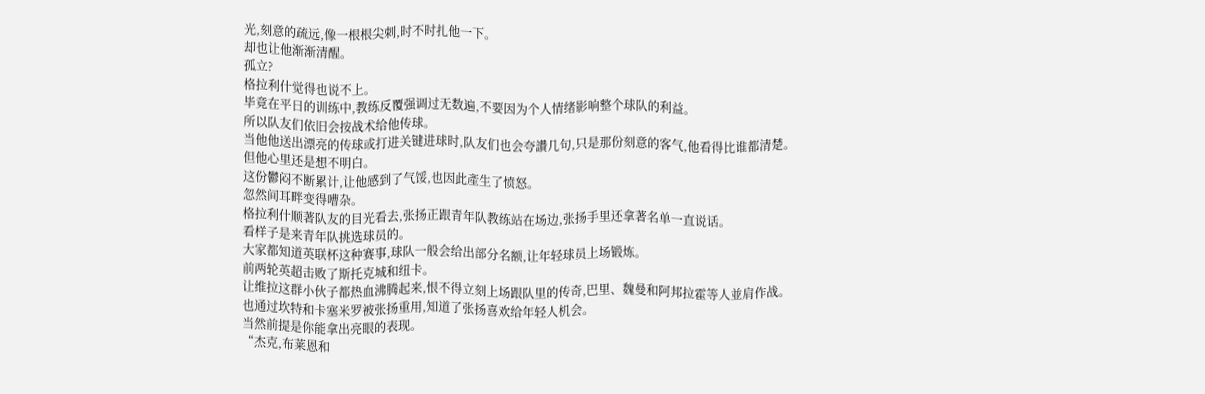光,刻意的疏远,像一根根尖刺,时不时扎他一下。
却也让他渐渐清醒。
孤立?
格拉利什觉得也说不上。
毕竟在平日的训练中,教练反覆强调过无数遍,不要因为个人情绪影响整个球队的利益。
所以队友们依旧会按战术给他传球。
当他他送出漂亮的传球或打进关键进球时,队友们也会夸讚几句,只是那份刻意的客气,他看得比谁都清楚。
但他心里还是想不明白。
这份鬱闷不断累计,让他感到了气馁,也因此產生了愤怒。
忽然间耳畔变得嘈杂。
格拉利什顺著队友的目光看去,张扬正跟青年队教练站在场边,张扬手里还拿著名单一直说话。
看样子是来青年队挑选球员的。
大家都知道英联杯这种赛事,球队一般会给出部分名额,让年轻球员上场锻炼。
前两轮英超击败了斯托克城和纽卡。
让维拉这群小伙子都热血沸腾起来,恨不得立刻上场跟队里的传奇,巴里、魏曼和阿邦拉霍等人並肩作战。
也通过坎特和卡塞米罗被张扬重用,知道了张扬喜欢给年轻人机会。
当然前提是你能拿出亮眼的表现。
“杰克,布莱恩和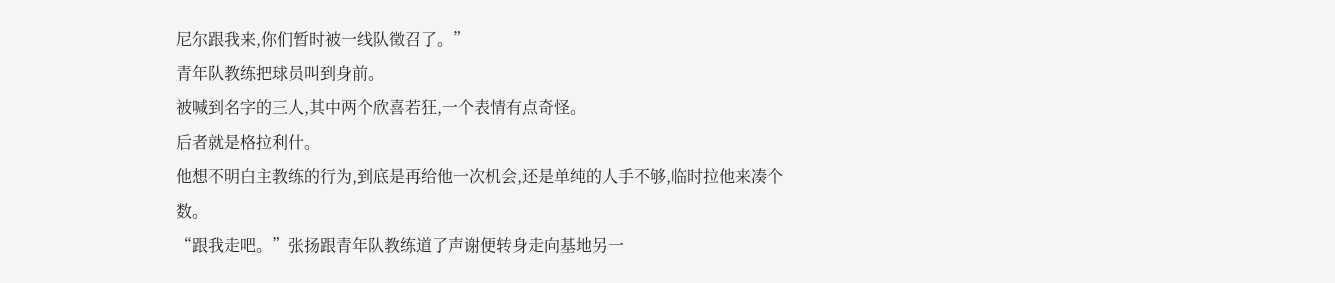尼尔跟我来,你们暂时被一线队徵召了。”
青年队教练把球员叫到身前。
被喊到名字的三人,其中两个欣喜若狂,一个表情有点奇怪。
后者就是格拉利什。
他想不明白主教练的行为,到底是再给他一次机会,还是单纯的人手不够,临时拉他来凑个数。
“跟我走吧。”张扬跟青年队教练道了声谢便转身走向基地另一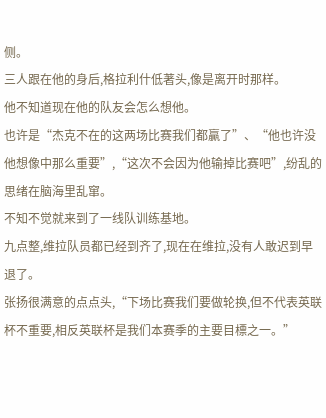侧。
三人跟在他的身后,格拉利什低著头,像是离开时那样。
他不知道现在他的队友会怎么想他。
也许是“杰克不在的这两场比赛我们都贏了”、“他也许没他想像中那么重要”,“这次不会因为他输掉比赛吧”,纷乱的思绪在脑海里乱窜。
不知不觉就来到了一线队训练基地。
九点整,维拉队员都已经到齐了,现在在维拉,没有人敢迟到早退了。
张扬很满意的点点头,“下场比赛我们要做轮换,但不代表英联杯不重要,相反英联杯是我们本赛季的主要目標之一。”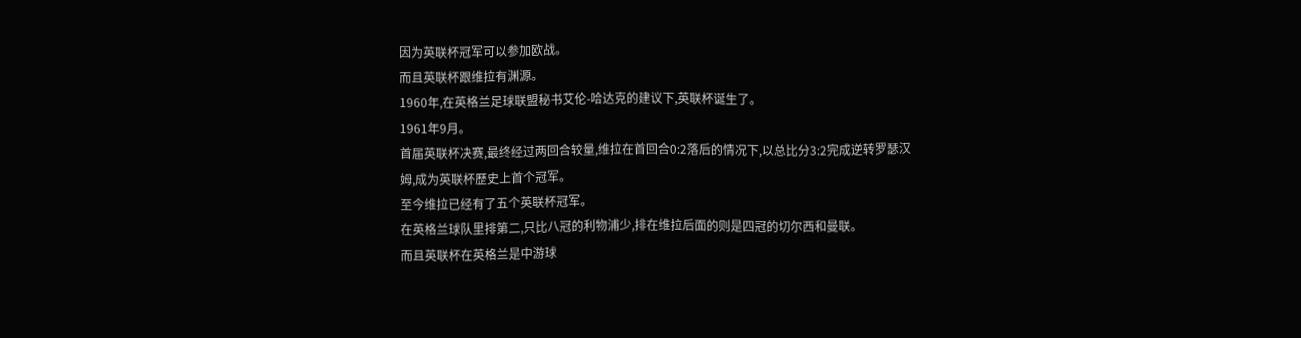因为英联杯冠军可以参加欧战。
而且英联杯跟维拉有渊源。
1960年,在英格兰足球联盟秘书艾伦-哈达克的建议下,英联杯诞生了。
1961年9月。
首届英联杯决赛,最终经过两回合较量,维拉在首回合0:2落后的情况下,以总比分3:2完成逆转罗瑟汉姆,成为英联杯歷史上首个冠军。
至今维拉已经有了五个英联杯冠军。
在英格兰球队里排第二,只比八冠的利物浦少,排在维拉后面的则是四冠的切尔西和曼联。
而且英联杯在英格兰是中游球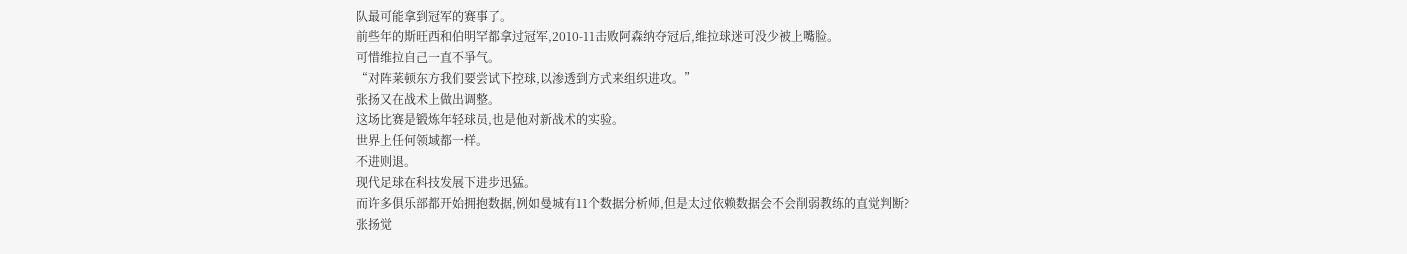队最可能拿到冠军的赛事了。
前些年的斯旺西和伯明罕都拿过冠军,2010-11击败阿森纳夺冠后,维拉球迷可没少被上嘴脸。
可惜维拉自己一直不爭气。
“对阵莱顿东方我们要尝试下控球,以渗透到方式来组织进攻。”
张扬又在战术上做出调整。
这场比赛是锻炼年轻球员,也是他对新战术的实验。
世界上任何领域都一样。
不进则退。
现代足球在科技发展下进步迅猛。
而许多俱乐部都开始拥抱数据,例如曼城有11个数据分析师,但是太过依赖数据会不会削弱教练的直觉判断?
张扬觉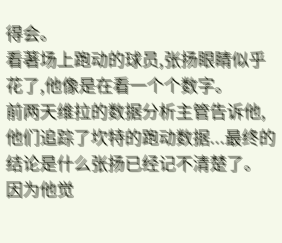得会。
看著场上跑动的球员,张扬眼睛似乎花了,他像是在看一个个数字。
前两天维拉的数据分析主管告诉他,他们追踪了坎特的跑动数据...最终的结论是什么张扬已经记不清楚了。
因为他觉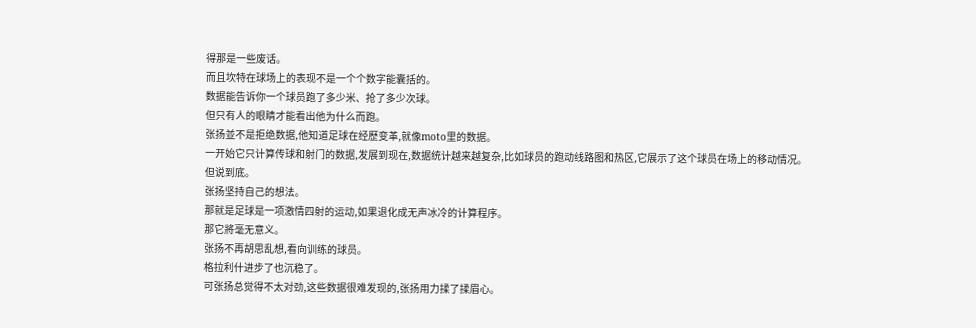得那是一些废话。
而且坎特在球场上的表现不是一个个数字能囊括的。
数据能告诉你一个球员跑了多少米、抢了多少次球。
但只有人的眼睛才能看出他为什么而跑。
张扬並不是拒绝数据,他知道足球在经歷变革,就像moto里的数据。
一开始它只计算传球和射门的数据,发展到现在,数据统计越来越复杂,比如球员的跑动线路图和热区,它展示了这个球员在场上的移动情况。
但说到底。
张扬坚持自己的想法。
那就是足球是一项激情四射的运动,如果退化成无声冰冷的计算程序。
那它將毫无意义。
张扬不再胡思乱想,看向训练的球员。
格拉利什进步了也沉稳了。
可张扬总觉得不太对劲,这些数据很难发现的,张扬用力揉了揉眉心。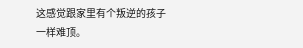这感觉跟家里有个叛逆的孩子一样难顶。